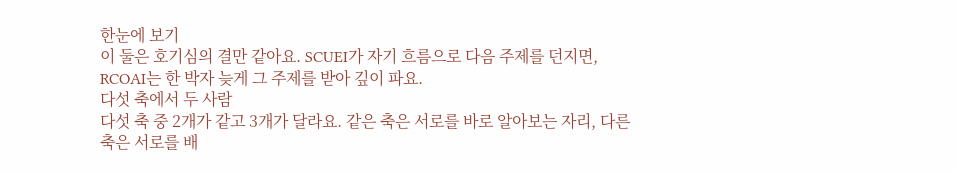한눈에 보기
이 둘은 호기심의 결만 같아요. SCUEI가 자기 흐름으로 다음 주제를 던지면, RCOAI는 한 박자 늦게 그 주제를 받아 깊이 파요.
다섯 축에서 두 사람
다섯 축 중 2개가 같고 3개가 달라요. 같은 축은 서로를 바로 알아보는 자리, 다른 축은 서로를 배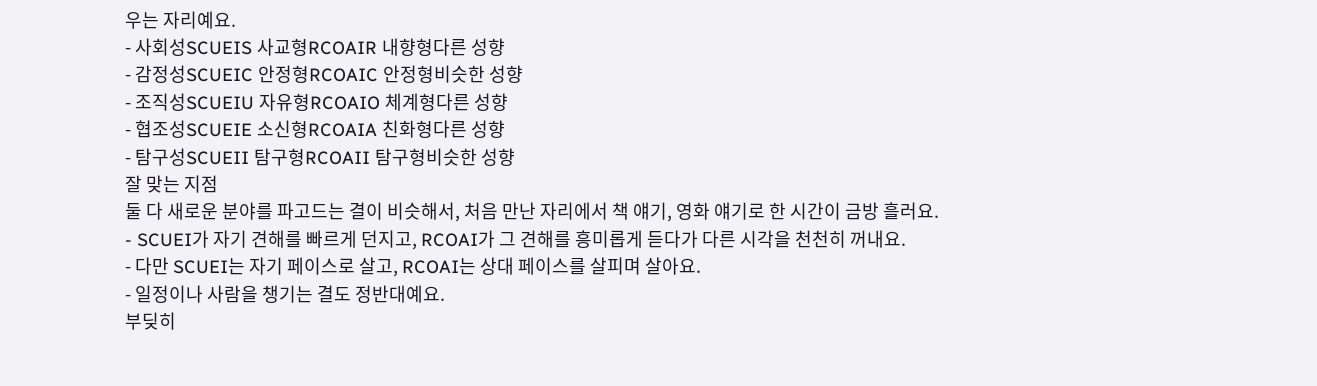우는 자리예요.
- 사회성SCUEIS 사교형RCOAIR 내향형다른 성향
- 감정성SCUEIC 안정형RCOAIC 안정형비슷한 성향
- 조직성SCUEIU 자유형RCOAIO 체계형다른 성향
- 협조성SCUEIE 소신형RCOAIA 친화형다른 성향
- 탐구성SCUEII 탐구형RCOAII 탐구형비슷한 성향
잘 맞는 지점
둘 다 새로운 분야를 파고드는 결이 비슷해서, 처음 만난 자리에서 책 얘기, 영화 얘기로 한 시간이 금방 흘러요.
- SCUEI가 자기 견해를 빠르게 던지고, RCOAI가 그 견해를 흥미롭게 듣다가 다른 시각을 천천히 꺼내요.
- 다만 SCUEI는 자기 페이스로 살고, RCOAI는 상대 페이스를 살피며 살아요.
- 일정이나 사람을 챙기는 결도 정반대예요.
부딪히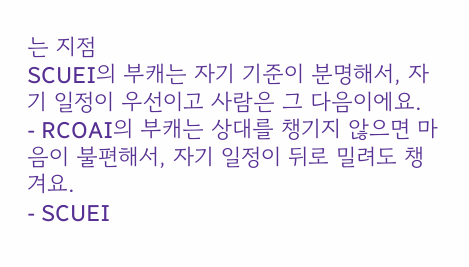는 지점
SCUEI의 부캐는 자기 기준이 분명해서, 자기 일정이 우선이고 사람은 그 다음이에요.
- RCOAI의 부캐는 상대를 챙기지 않으면 마음이 불편해서, 자기 일정이 뒤로 밀려도 챙겨요.
- SCUEI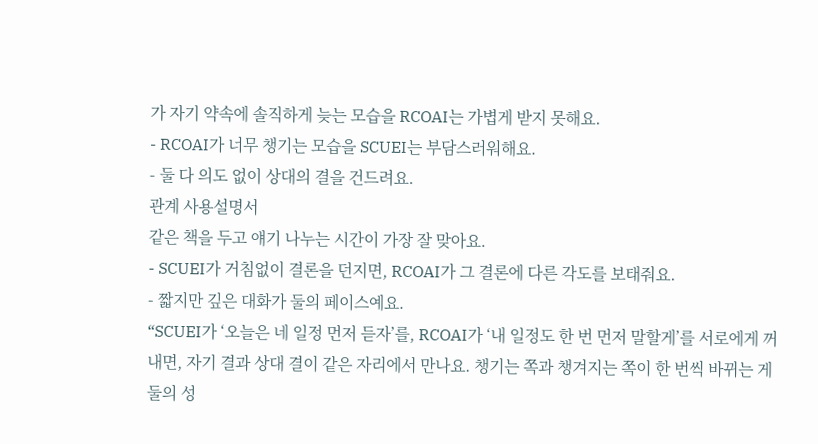가 자기 약속에 솔직하게 늦는 모습을 RCOAI는 가볍게 받지 못해요.
- RCOAI가 너무 챙기는 모습을 SCUEI는 부담스러워해요.
- 둘 다 의도 없이 상대의 결을 건드려요.
관계 사용설명서
같은 책을 두고 얘기 나누는 시간이 가장 잘 맞아요.
- SCUEI가 거침없이 결론을 던지면, RCOAI가 그 결론에 다른 각도를 보태줘요.
- 짧지만 깊은 대화가 둘의 페이스예요.
“SCUEI가 ‘오늘은 네 일정 먼저 듣자’를, RCOAI가 ‘내 일정도 한 번 먼저 말할게’를 서로에게 꺼내면, 자기 결과 상대 결이 같은 자리에서 만나요. 챙기는 쪽과 챙겨지는 쪽이 한 번씩 바뀌는 게 둘의 성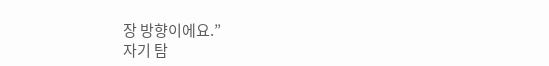장 방향이에요.”
자기 탐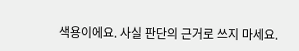색용이에요. 사실 판단의 근거로 쓰지 마세요.